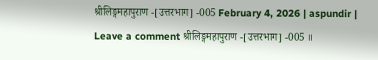श्रीलिङ्गमहापुराण -[उत्तरभाग] -005 February 4, 2026 | aspundir | Leave a comment श्रीलिङ्गमहापुराण -[उत्तरभाग] -005 ॥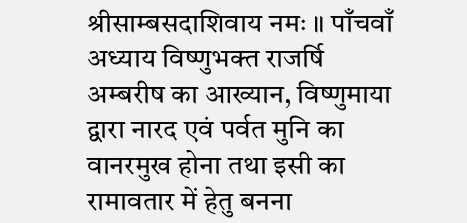श्रीसाम्बसदाशिवाय नमः ॥ पाँचवाँ अध्याय विष्णुभक्त राजर्षि अम्बरीष का आख्यान, विष्णुमाया द्वारा नारद एवं पर्वत मुनि का वानरमुख होना तथा इसी का रामावतार में हेतु बनना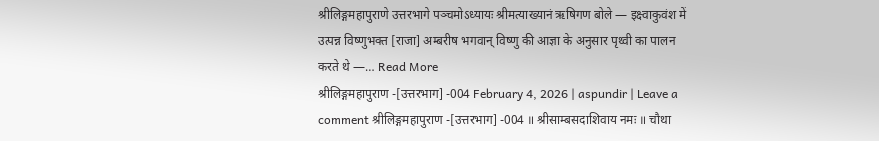श्रीलिङ्गमहापुराणे उत्तरभागे पञ्चमोऽध्यायः श्रीमत्याख्यानं ऋषिगण बोले — इक्ष्वाकुवंश में उत्पन्न विष्णुभक्त [राजा] अम्बरीष भगवान् विष्णु की आज्ञा के अनुसार पृथ्वी का पालन करते थे —… Read More
श्रीलिङ्गमहापुराण -[उत्तरभाग] -004 February 4, 2026 | aspundir | Leave a comment श्रीलिङ्गमहापुराण -[उत्तरभाग] -004 ॥ श्रीसाम्बसदाशिवाय नमः ॥ चौथा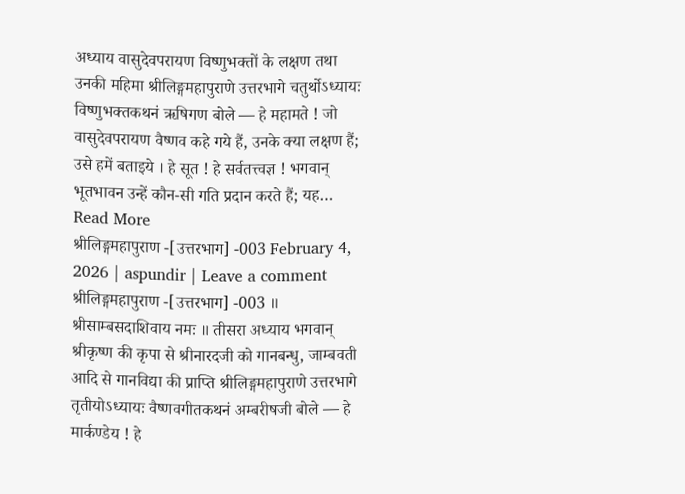अध्याय वासुदेवपरायण विष्णुभक्तों के लक्षण तथा उनकी महिमा श्रीलिङ्गमहापुराणे उत्तरभागे चतुर्थोऽध्यायः विष्णुभक्तकथनं ऋषिगण बोले — हे महामते ! जो वासुदेवपरायण वैष्णव कहे गये हैं, उनके क्या लक्षण हैं; उसे हमें बताइये । हे सूत ! हे सर्वतत्त्वज्ञ ! भगवान् भूतभावन उन्हें कौन-सी गति प्रदान करते हैं; यह… Read More
श्रीलिङ्गमहापुराण -[उत्तरभाग] -003 February 4, 2026 | aspundir | Leave a comment श्रीलिङ्गमहापुराण -[उत्तरभाग] -003 ॥ श्रीसाम्बसदाशिवाय नमः ॥ तीसरा अध्याय भगवान् श्रीकृष्ण की कृपा से श्रीनारदजी को गानबन्धु, जाम्बवती आदि से गानविद्या की प्राप्ति श्रीलिङ्गमहापुराणे उत्तरभागे तृतीयोऽध्यायः वैष्णवगीतकथनं अम्बरीषजी बोले — हे मार्कण्डेय ! हे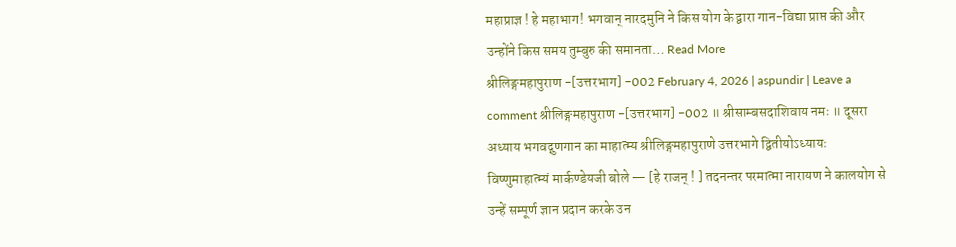महाप्राज्ञ ! हे महाभाग! भगवान् नारदमुनि ने किस योग के द्वारा गान-विद्या प्राप्त की और उन्होंने किस समय तुम्बुरु की समानता… Read More
श्रीलिङ्गमहापुराण -[उत्तरभाग] -002 February 4, 2026 | aspundir | Leave a comment श्रीलिङ्गमहापुराण -[उत्तरभाग] -002 ॥ श्रीसाम्बसदाशिवाय नमः ॥ दूसरा अध्याय भगवद्गुणगान का माहात्म्य श्रीलिङ्गमहापुराणे उत्तरभागे द्वितीयोऽध्यायः विष्णुमाहात्म्यं मार्कण्डेयजी बोले — [हे राजन् ! ] तदनन्तर परमात्मा नारायण ने कालयोग से उन्हें सम्पूर्ण ज्ञान प्रदान करके उन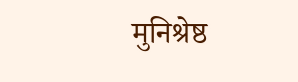मुनिश्रेष्ठ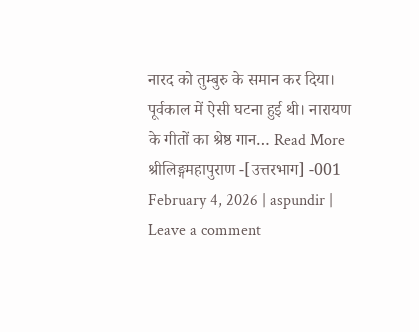नारद को तुम्बुरु के समान कर दिया। पूर्वकाल में ऐसी घटना हुई थी। नारायण के गीतों का श्रेष्ठ गान… Read More
श्रीलिङ्गमहापुराण -[उत्तरभाग] -001 February 4, 2026 | aspundir | Leave a comment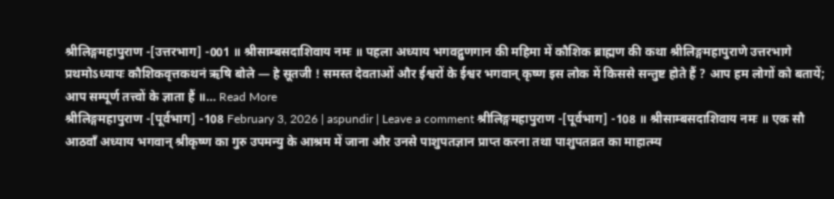श्रीलिङ्गमहापुराण -[उत्तरभाग] -001 ॥ श्रीसाम्बसदाशिवाय नमः ॥ पहला अध्याय भगवद्गुणगान की महिमा में कौशिक ब्राह्मण की कथा श्रीलिङ्गमहापुराणे उत्तरभागे प्रथमोऽध्यायः कौशिकवृत्तकथनं ऋषि बोले — हे सूतजी ! समस्त देवताओं और ईश्वरों के ईश्वर भगवान् कृष्ण इस लोक में किससे सन्तुष्ट होते हैं ? आप हम लोगों को बतायें; आप सम्पूर्ण तत्त्वों के ज्ञाता हैं ॥… Read More
श्रीलिङ्गमहापुराण -[पूर्वभाग] -108 February 3, 2026 | aspundir | Leave a comment श्रीलिङ्गमहापुराण -[पूर्वभाग] -108 ॥ श्रीसाम्बसदाशिवाय नमः ॥ एक सौ आठवाँ अध्याय भगवान् श्रीकृष्ण का गुरु उपमन्यु के आश्रम में जाना और उनसे पाशुपतज्ञान प्राप्त करना तथा पाशुपतव्रत का माहात्म्य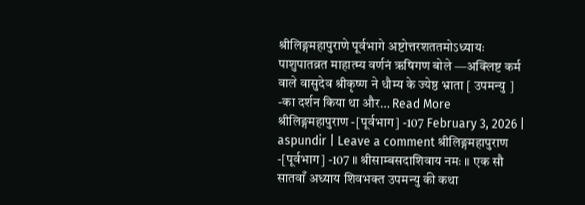श्रीलिङ्गमहापुराणे पूर्वभागे अष्टोत्तरशततमोऽध्यायः पाशुपातव्रत माहात्म्य वर्णनं ऋषिगण बोले —अक्लिष्ट कर्म वाले वासुदेव श्रीकृष्ण ने धौम्य के ज्येष्ठ भ्राता [ उपमन्यु ] -का दर्शन किया था और… Read More
श्रीलिङ्गमहापुराण -[पूर्वभाग] -107 February 3, 2026 | aspundir | Leave a comment श्रीलिङ्गमहापुराण -[पूर्वभाग] -107 ॥ श्रीसाम्बसदाशिवाय नमः ॥ एक सौ सातवाँ अध्याय शिवभक्त उपमन्यु की कथा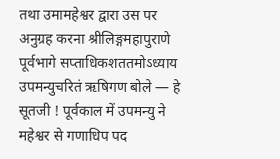तथा उमामहेश्वर द्वारा उस पर अनुग्रह करना श्रीलिङ्गमहापुराणे पूर्वभागे सप्ताधिकशततमोऽध्याय उपमन्युचरितं ऋषिगण बोले — हे सूतजी ! पूर्वकाल में उपमन्यु ने महेश्वर से गणाधिप पद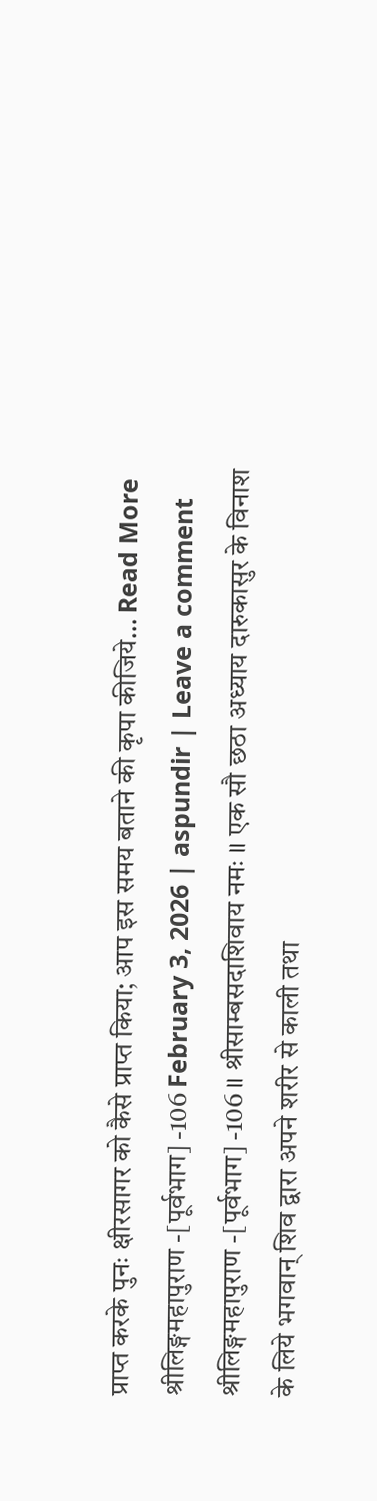प्राप्त करके पुनः क्षीरसागर को कैसे प्राप्त किया; आप इस समय बताने की कृपा कीजिये… Read More
श्रीलिङ्गमहापुराण -[पूर्वभाग] -106 February 3, 2026 | aspundir | Leave a comment श्रीलिङ्गमहापुराण -[पूर्वभाग] -106 ॥ श्रीसाम्बसदाशिवाय नमः ॥ एक सौ छठा अध्याय दारुकासुर के विनाश के लिये भगवान् शिव द्वारा अपने शरीर से काली तथा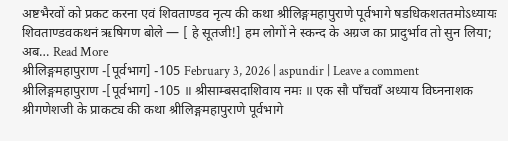अष्टभैरवों को प्रकट करना एवं शिवताण्डव नृत्य की कथा श्रीलिङ्गमहापुराणे पूर्वभागे षडधिकशततमोऽध्यायः शिवताण्डवकथनं ऋषिगण बोले — [ हे सूतजी!] हम लोगों ने स्कन्द के अग्रज का प्रादुर्भाव तो सुन लिया; अब… Read More
श्रीलिङ्गमहापुराण -[पूर्वभाग] -105 February 3, 2026 | aspundir | Leave a comment श्रीलिङ्गमहापुराण -[पूर्वभाग] -105 ॥ श्रीसाम्बसदाशिवाय नमः ॥ एक सौ पाँचवाँ अध्याय विघ्ननाशक श्रीगणेशजी के प्राकट्य की कथा श्रीलिङ्गमहापुराणे पूर्वभागे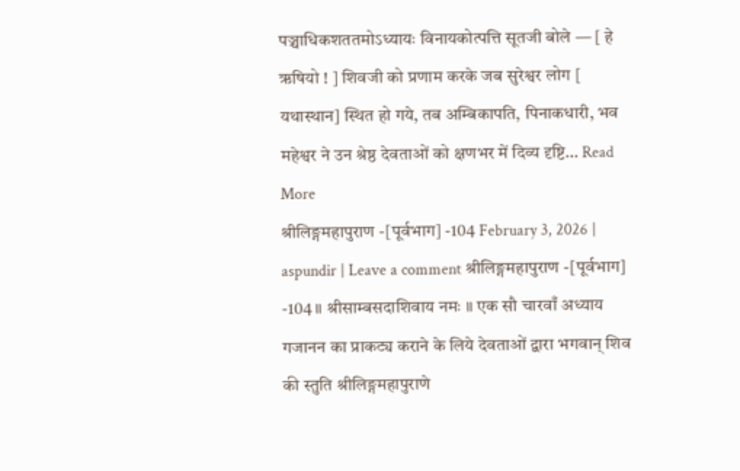पञ्चाधिकशततमोऽध्यायः विनायकोत्पत्ति सूतजी बोले — [ हे ऋषियो ! ] शिवजी को प्रणाम करके जब सुरेश्वर लोग [ यथास्थान] स्थित हो गये, तब अम्बिकापति, पिनाकधारी, भव महेश्वर ने उन श्रेष्ठ देवताओं को क्षणभर में दिव्य दृष्टि… Read More
श्रीलिङ्गमहापुराण -[पूर्वभाग] -104 February 3, 2026 | aspundir | Leave a comment श्रीलिङ्गमहापुराण -[पूर्वभाग] -104 ॥ श्रीसाम्बसदाशिवाय नमः ॥ एक सौ चारवाँ अध्याय गजानन का प्राकट्य कराने के लिये देवताओं द्वारा भगवान् शिव की स्तुति श्रीलिङ्गमहापुराणे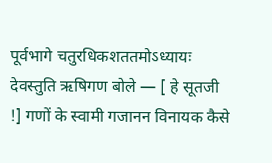पूर्वभागे चतुरधिकशततमोऽध्यायः देवस्तुति ऋषिगण बोले — [ हे सूतजी !] गणों के स्वामी गजानन विनायक कैसे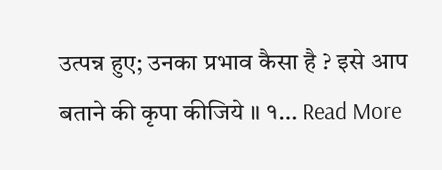उत्पन्न हुए; उनका प्रभाव कैसा है ? इसे आप बताने की कृपा कीजिये ॥ १… Read More